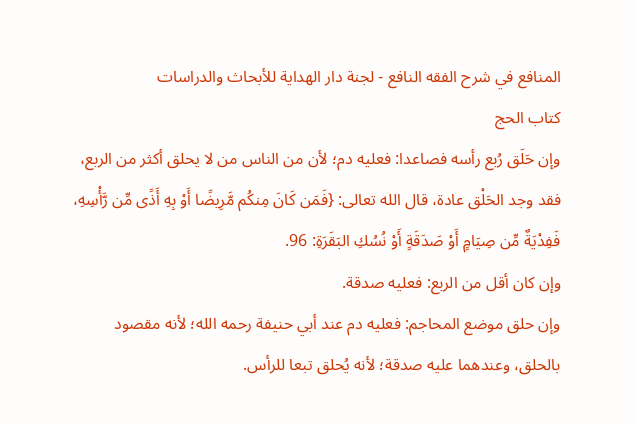المنافع في شرح الفقه النافع - لجنة دار الهداية للأبحاث والدراسات
كتاب الحج
وإن حَلَق رُبع رأسه فصاعدا: فعليه دم؛ لأن من الناس من لا يحلق أكثر من الربع، فقد وجد الحَلْق عادة، قال الله تعالى: {فَمَن كَانَ مِنكُم مَّرِيضًا أَوْ بِهِ أَذًى مِّن رَّأْسِهِ، فَفِدْيَةٌ مِّن صِيَامٍ أَوْ صَدَقَةٍ أَوْ نُسُكِ البَقَرَةِ: 96.
وإن كان أقل من الربع: فعليه صدقة.
وإن حلق موضع المحاجم: فعليه دم عند أبي حنيفة رحمه الله؛ لأنه مقصود بالحلق، وعندهما عليه صدقة؛ لأنه يُحلق تبعا للرأس.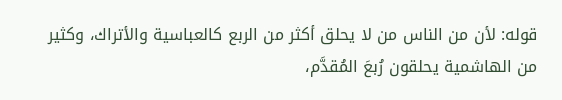قوله: لأن من الناس من لا يحلق أكثر من الربع كالعباسية والأتراك، وكثير من الهاشمية يحلقون رُبعَ المُقدَّم،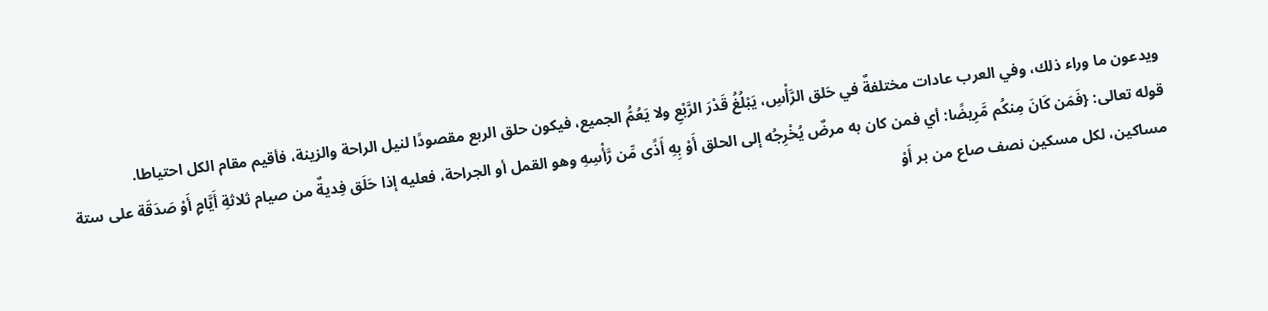ويدعون ما وراء ذلك، وفي العرب عادات مختلفةٌ في حَلق الرَّأْسِ، يَبْلُغُ قَدْرَ الرَّبْعِ ولا يَعُمُّ الجميع، فيكون حلق الربع مقصودًا لنيل الراحة والزينة، فأقيم مقام الكل احتياطا.
قوله تعالى: {فَمَن كَانَ مِنكُم مَّرِيضًا: أي فمن كان به مرضٌ يُخْرِجُه إلى الحلق أَوْ بِهِ أَذًى مِّن رَّأْسِهِ وهو القمل أو الجراحة، فعليه إذا حَلَق فِديةٌ من صيام ثلاثةِ أَيَّامٍ أَوْ صَدَقَة على ستة مساكين، لكل مسكين نصف صاع من بر أَوْ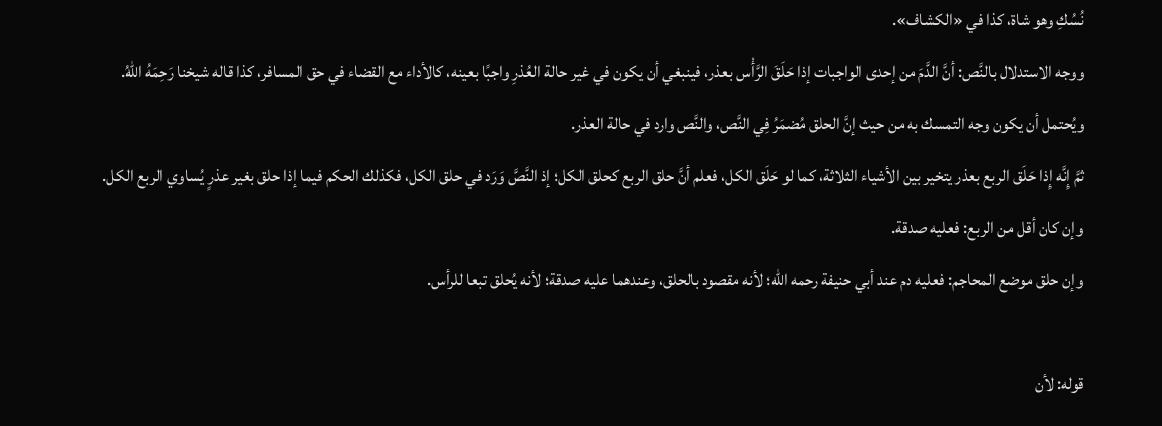نُسُكِ وهو شاة، كذا في «الكشاف».
ووجه الاستدلال بالنَّص: أنَّ الدَّمَ من إحدى الواجبات إذا حَلَقَ الرَّأْس بعذر، فينبغي أن يكون في غير حالة العُذرِ واجبًا بعينه، كالأداء مع القضاء في حق المسافر، كذا قاله شيخنا رَحِمَهُ اللهُ.
ويُحتمل أن يكون وجه التمسك به من حيث إنَّ الحلق مُضمَرُ فِي النَّص، والنَّص وارد في حالة العذر.
ثمَّ إِنَّه إِذا حَلَق الربع بعذر يتخير بين الأشياء الثلاثة، كما لو حَلَق الكل، فعلم أنَّ حلق الربع كحلق الكل؛ إذ النَّصَّ وَرَد في حلق الكل، فكذلك الحكم فيما إذا حلق بغير عذرٍ يُساوي الربع الكل.
وإن كان أقل من الربع: فعليه صدقة.
وإن حلق موضع المحاجم: فعليه دم عند أبي حنيفة رحمه الله؛ لأنه مقصود بالحلق، وعندهما عليه صدقة؛ لأنه يُحلق تبعا للرأس.

قوله: لأن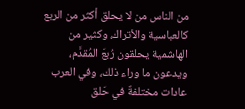من الناس من لا يحلق أكثر من الربع كالعباسية والأتراك، وكثير من الهاشمية يحلقون رُبعَ المُقدَّم، ويدعون ما وراء ذلك، وفي العرب عادات مختلفةٌ في حَلق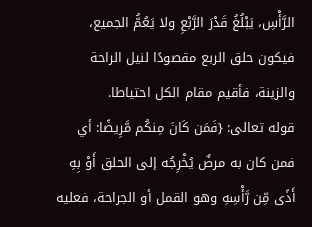الرَّأْسِ، يَبْلُغُ قَدْرَ الرَّبْعِ ولا يَعُمُّ الجميع، فيكون حلق الربع مقصودًا لنيل الراحة والزينة، فأقيم مقام الكل احتياطا.
قوله تعالى: {فَمَن كَانَ مِنكُم مَّرِيضًا: أي فمن كان به مرضٌ يُخْرِجُه إلى الحلق أَوْ بِهِ أَذًى مِّن رَّأْسِهِ وهو القمل أو الجراحة، فعليه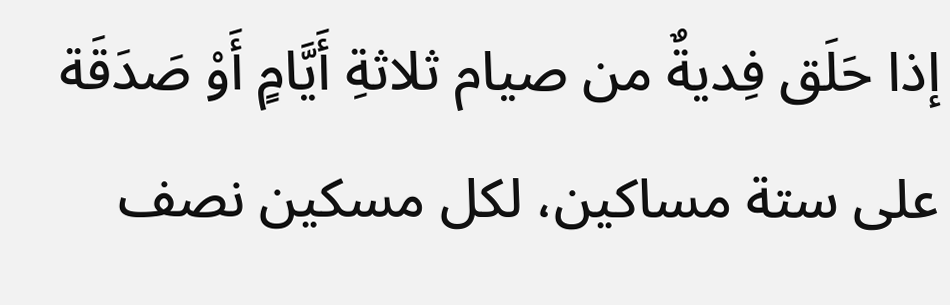إذا حَلَق فِديةٌ من صيام ثلاثةِ أَيَّامٍ أَوْ صَدَقَة على ستة مساكين، لكل مسكين نصف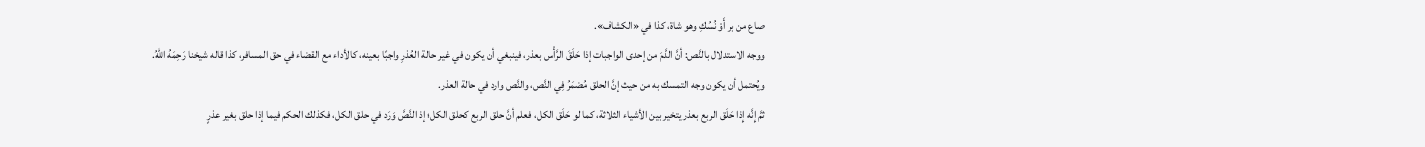صاع من بر أَوْ نُسُكِ وهو شاة، كذا في «الكشاف».
ووجه الاستدلال بالنَّص: أنَّ الدَّمَ من إحدى الواجبات إذا حَلَقَ الرَّأْس بعذر، فينبغي أن يكون في غير حالة العُذرِ واجبًا بعينه، كالأداء مع القضاء في حق المسافر، كذا قاله شيخنا رَحِمَهُ اللهُ.
ويُحتمل أن يكون وجه التمسك به من حيث إنَّ الحلق مُضمَرُ فِي النَّص، والنَّص وارد في حالة العذر.
ثمَّ إِنَّه إِذا حَلَق الربع بعذر يتخير بين الأشياء الثلاثة، كما لو حَلَق الكل، فعلم أنَّ حلق الربع كحلق الكل؛ إذ النَّصَّ وَرَد في حلق الكل، فكذلك الحكم فيما إذا حلق بغير عذرٍ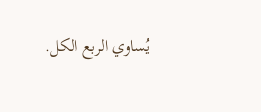يُساوي الربع الكل.